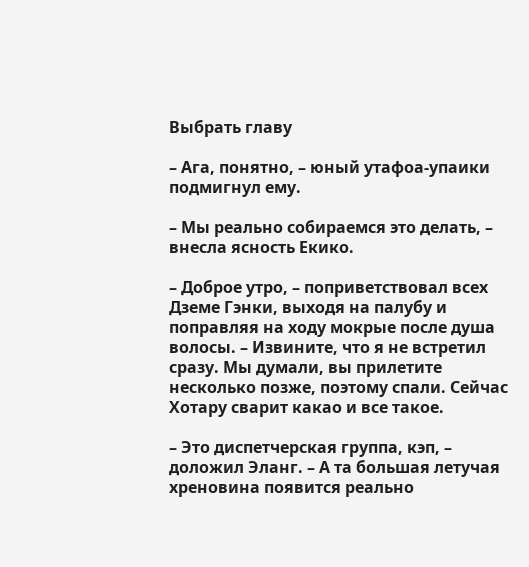Выбрать главу

– Ага, понятно, – юный утафоа-упаики подмигнул ему.

– Мы реально собираемся это делать, – внесла ясность Екико.

– Доброе утро, – поприветствовал всех Дземе Гэнки, выходя на палубу и поправляя на ходу мокрые после душа волосы. – Извините, что я не встретил сразу. Мы думали, вы прилетите несколько позже, поэтому спали. Сейчас Хотару сварит какао и все такое.

– Это диспетчерская группа, кэп, – доложил Эланг. – А та большая летучая хреновина появится реально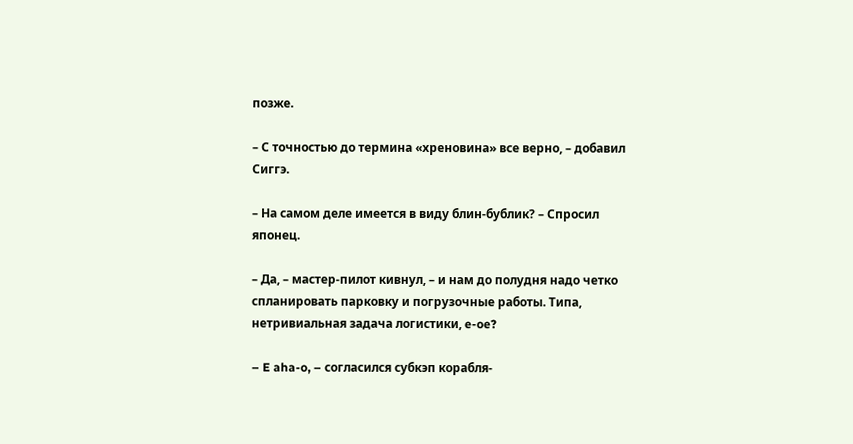позже.

– С точностью до термина «хреновина» все верно, – добавил Сиггэ.

– На самом деле имеется в виду блин-бублик? – Спросил японец.

– Да, – мастер-пилот кивнул, – и нам до полудня надо четко спланировать парковку и погрузочные работы. Типа, нетривиальная задача логистики, e-oe?

– E aha-o, – согласился субкэп корабля-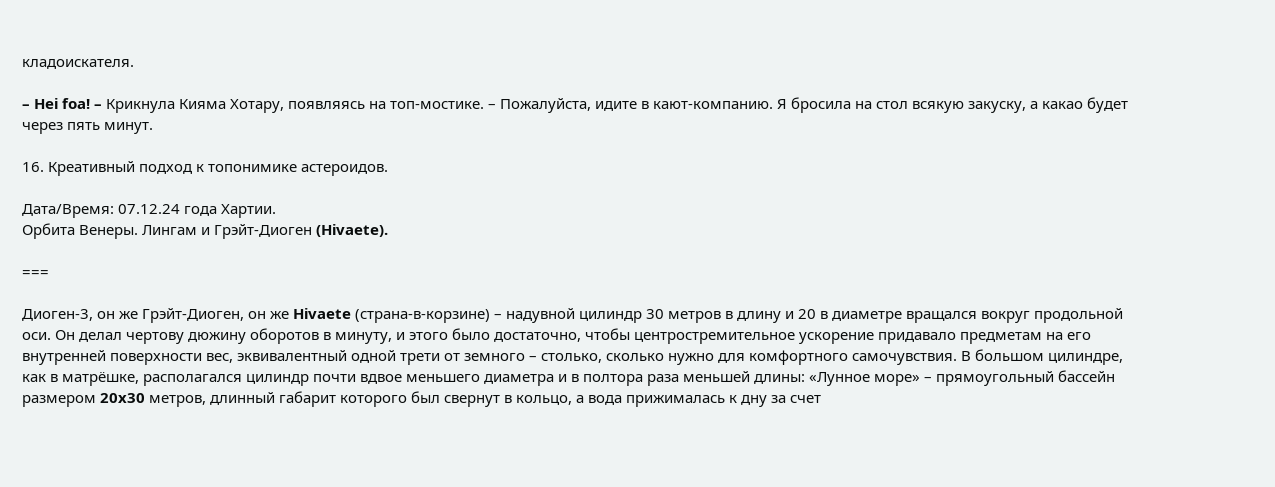кладоискателя.

– Hei foa! – Крикнула Кияма Хотару, появляясь на топ-мостике. – Пожалуйста, идите в кают-компанию. Я бросила на стол всякую закуску, а какао будет через пять минут.

16. Креативный подход к топонимике астероидов.

Дата/Время: 07.12.24 года Хартии.
Орбита Венеры. Лингам и Грэйт-Диоген (Hivaete).

===

Диоген-3, он же Грэйт-Диоген, он же Hivaete (страна-в-корзине) – надувной цилиндр 30 метров в длину и 20 в диаметре вращался вокруг продольной оси. Он делал чертову дюжину оборотов в минуту, и этого было достаточно, чтобы центростремительное ускорение придавало предметам на его внутренней поверхности вес, эквивалентный одной трети от земного – столько, сколько нужно для комфортного самочувствия. В большом цилиндре, как в матрёшке, располагался цилиндр почти вдвое меньшего диаметра и в полтора раза меньшей длины: «Лунное море» – прямоугольный бассейн размером 20x30 метров, длинный габарит которого был свернут в кольцо, а вода прижималась к дну за счет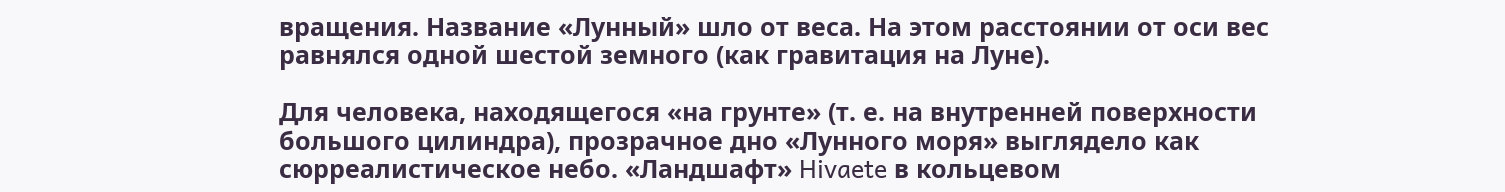вращения. Название «Лунный» шло от веса. На этом расстоянии от оси вес равнялся одной шестой земного (как гравитация на Луне).

Для человека, находящегося «на грунте» (т. е. на внутренней поверхности большого цилиндра), прозрачное дно «Лунного моря» выглядело как сюрреалистическое небо. «Ландшафт» Hivaete в кольцевом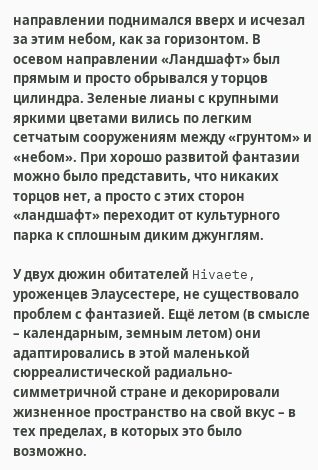направлении поднимался вверх и исчезал за этим небом, как за горизонтом. В осевом направлении «Ландшафт» был прямым и просто обрывался у торцов цилиндра. Зеленые лианы с крупными яркими цветами вились по легким сетчатым сооружениям между «грунтом» и «небом». При хорошо развитой фантазии можно было представить, что никаких торцов нет, а просто с этих сторон «ландшафт» переходит от культурного парка к сплошным диким джунглям.

У двух дюжин обитателей Hivaete, уроженцев Элаусестере, не существовало проблем с фантазией. Ещё летом (в смысле – календарным, земным летом) они адаптировались в этой маленькой сюрреалистической радиально-симметричной стране и декорировали жизненное пространство на свой вкус – в тех пределах, в которых это было возможно.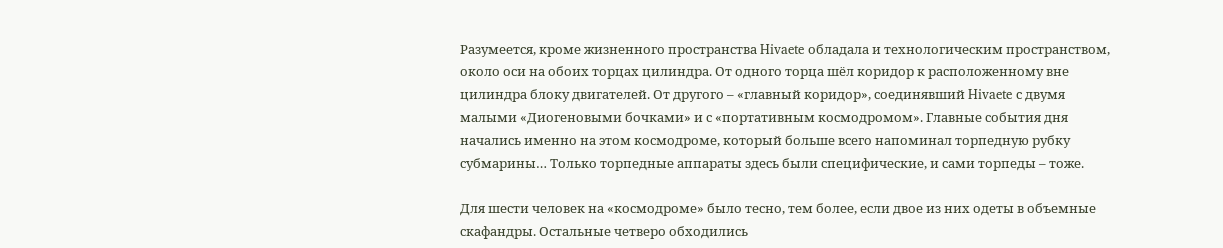Разумеется, кроме жизненного пространства Hivaete обладала и технологическим пространством, около оси на обоих торцах цилиндра. От одного торца шёл коридор к расположенному вне цилиндра блоку двигателей. От другого – «главный коридор», соединявший Hivaete с двумя малыми «Диогеновыми бочками» и с «портативным космодромом». Главные события дня начались именно на этом космодроме, который больше всего напоминал торпедную рубку субмарины… Только торпедные аппараты здесь были специфические, и сами торпеды – тоже.

Для шести человек на «космодроме» было тесно, тем более, если двое из них одеты в объемные скафандры. Остальные четверо обходились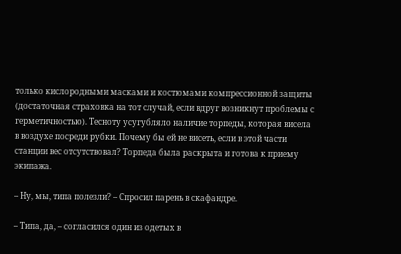только кислородными масками и костюмами компрессионной защиты (достаточная страховка на тот случай, если вдруг возникнут проблемы с герметичностью). Тесноту усугубляло наличие торпеды, которая висела в воздухе посреди рубки. Почему бы ей не висеть, если в этой части станции вес отсутствовал? Торпеда была раскрыта и готова к приему экипажа.

– Ну, мы, типа полезли? – Спросил парень в скафандре.

– Типа, да, – согласился один из одетых в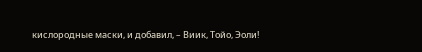кислородные маски, и добавил, – Виик, Тойо, Эоли!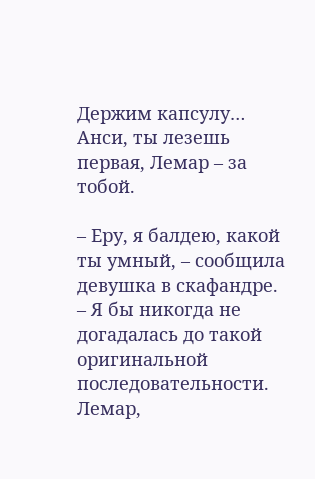Держим капсулу… Анси, ты лезешь первая, Лемар – за тобой.

– Еру, я балдею, какой ты умный, – сообщила девушка в скафандре. – Я бы никогда не догадалась до такой оригинальной последовательности. Лемар,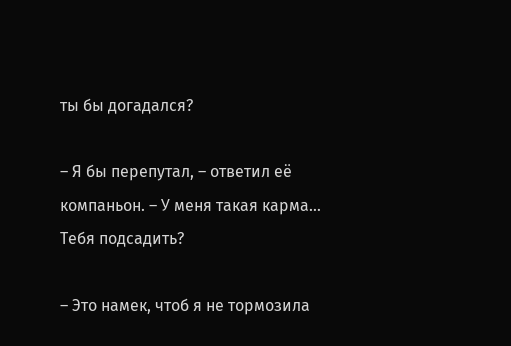ты бы догадался?

– Я бы перепутал, – ответил её компаньон. – У меня такая карма… Тебя подсадить?

– Это намек, чтоб я не тормозила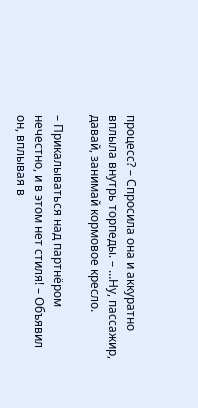процесс? – Спросила она и аккуратно вплыла внутрь торпеды. – …Ну, пассажир, давай, занимай кормовое кресло.

– Прикалываться над партнёром нечестно, и в этом нет стиля! – Объявил он, вплывая в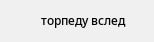торпеду вслед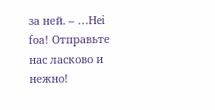за ней. – …Hei foa! Отправьте нас ласково и нежно!